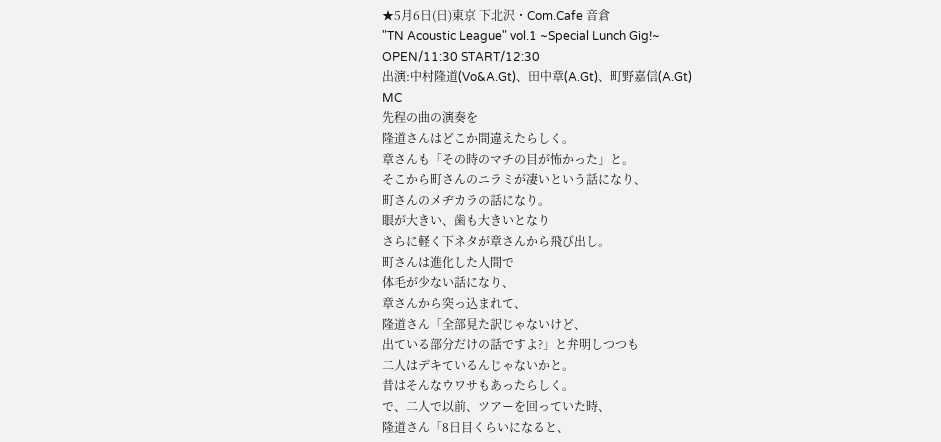★5月6日(日)東京 下北沢・Com.Cafe 音倉
"TN Acoustic League" vol.1 ~Special Lunch Gig!~
OPEN/11:30 START/12:30
出演:中村隆道(Vo&A.Gt)、田中章(A.Gt)、町野嘉信(A.Gt)
MC
先程の曲の演奏を
隆道さんはどこか間違えたらしく。
章さんも「その時のマチの目が怖かった」と。
そこから町さんのニラミが凄いという話になり、
町さんのメヂカラの話になり。
眼が大きい、歯も大きいとなり
さらに軽く下ネタが章さんから飛び出し。
町さんは進化した人間で
体毛が少ない話になり、
章さんから突っ込まれて、
隆道さん「全部見た訳じゃないけど、
出ている部分だけの話ですよ?」と弁明しつつも
二人はデキているんじゃないかと。
昔はそんなウワサもあったらしく。
で、二人で以前、ツアーを回っていた時、
隆道さん「8日目くらいになると、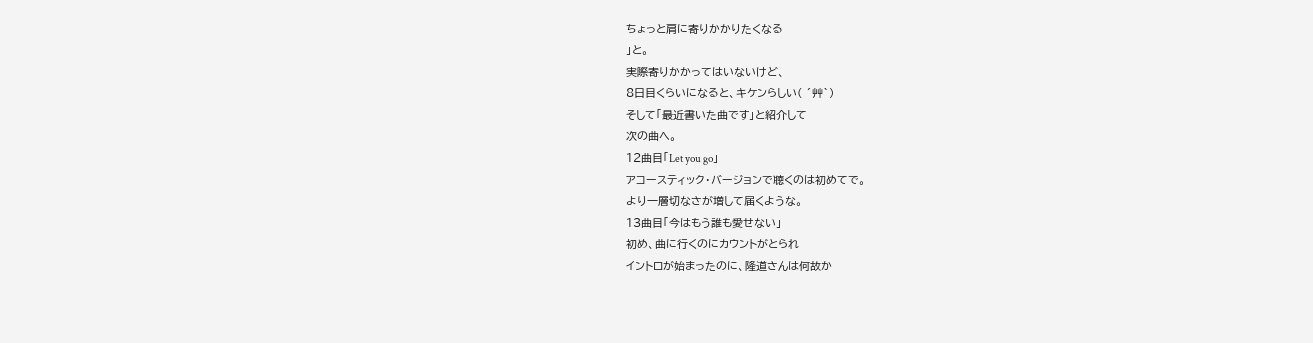ちょっと肩に寄りかかりたくなる
」と。
実際寄りかかってはいないけど、
8日目くらいになると、キケンらしい( ´艸`)
そして「最近書いた曲です」と紹介して
次の曲へ。
12曲目「Let you go」
アコースティック・バージョンで聴くのは初めてで。
より一層切なさが増して届くような。
13曲目「今はもう誰も愛せない」
初め、曲に行くのにカウントがとられ
イントロが始まったのに、隆道さんは何故か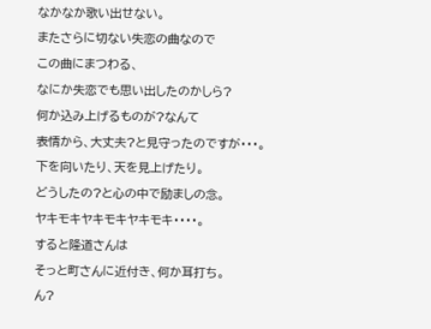なかなか歌い出せない。
またさらに切ない失恋の曲なので
この曲にまつわる、
なにか失恋でも思い出したのかしら?
何か込み上げるものが?なんて
表情から、大丈夫?と見守ったのですが・・・。
下を向いたり、天を見上げたり。
どうしたの?と心の中で励ましの念。
ヤキモキヤキモキヤキモキ・・・・。
すると隆道さんは
そっと町さんに近付き、何か耳打ち。
ん?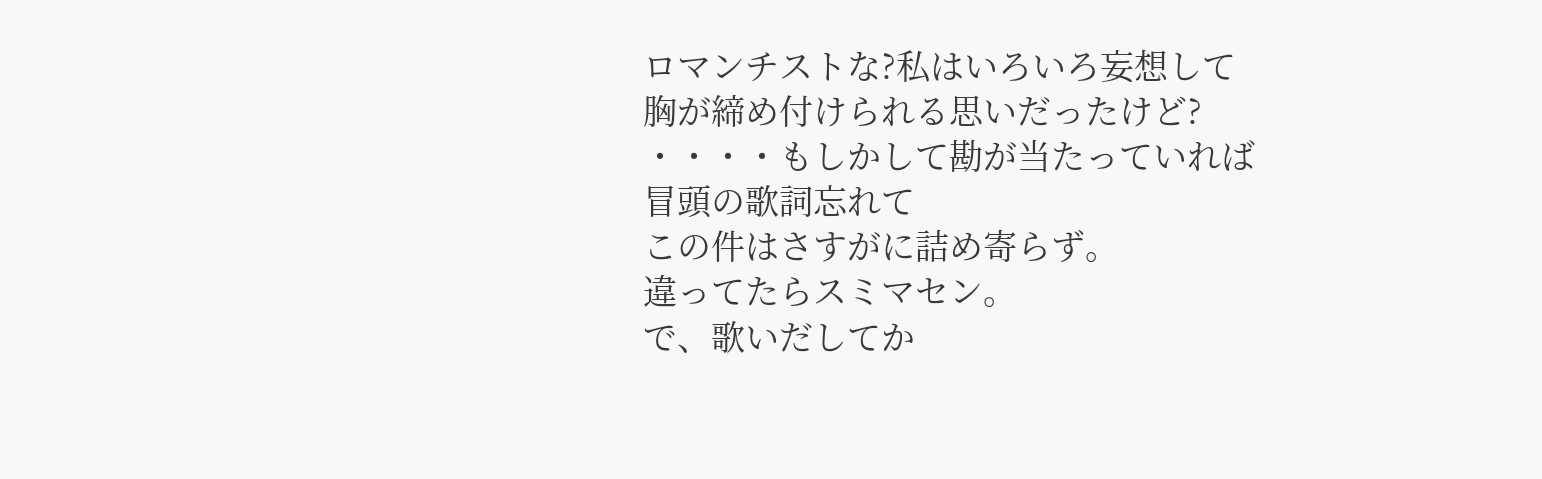ロマンチストな?私はいろいろ妄想して
胸が締め付けられる思いだったけど?
・・・・もしかして勘が当たっていれば
冒頭の歌詞忘れて
この件はさすがに詰め寄らず。
違ってたらスミマセン。
で、歌いだしてか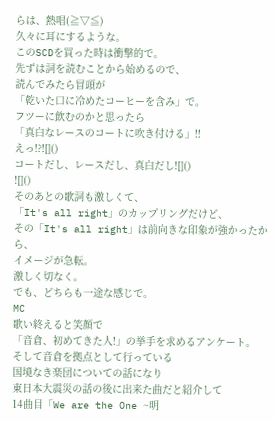らは、熱唱(≧▽≦)
久々に耳にするような。
このSCDを買った時は衝撃的で。
先ずは詞を読むことから始めるので、
読んでみたら冒頭が
「乾いた口に冷めたコーヒーを含み」で。
フツーに飲むのかと思ったら
「真白なレースのコートに吹き付ける」!!
えっ!?![]()
コートだし、レースだし、真白だし![]()
![]()
そのあとの歌詞も激しくて、
「It's all right」のカップリングだけど、
その「It's all right」は前向きな印象が強かったから、
イメージが急転。
激しく切なく。
でも、どちらも一途な感じで。
MC
歌い終えると笑顔で
「音倉、初めてきた人!」の挙手を求めるアンケート。
そして音倉を拠点として行っている
国境なき楽団についての話になり
東日本大震災の話の後に出来た曲だと紹介して
14曲目「We are the One ~明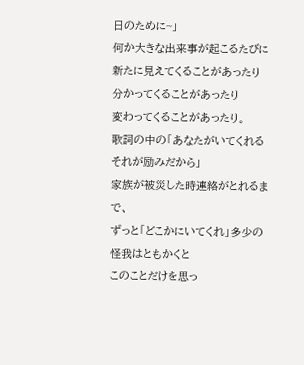日のために~」
何か大きな出来事が起こるたびに
新たに見えてくることがあったり
分かってくることがあったり
変わってくることがあったり。
歌詞の中の「あなたがいてくれる それが励みだから」
家族が被災した時連絡がとれるまで、
ずっと「どこかにいてくれ」多少の怪我はともかくと
このことだけを思っ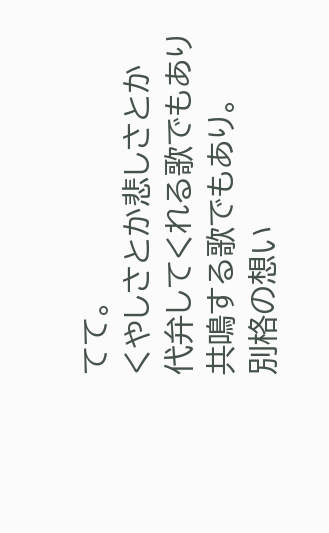てて。
くやしさとか悲しさとか
代弁してくれる歌でもあり
共鳴する歌でもあり。
別格の想い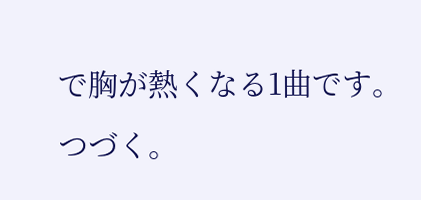で胸が熱くなる1曲です。
つづく。